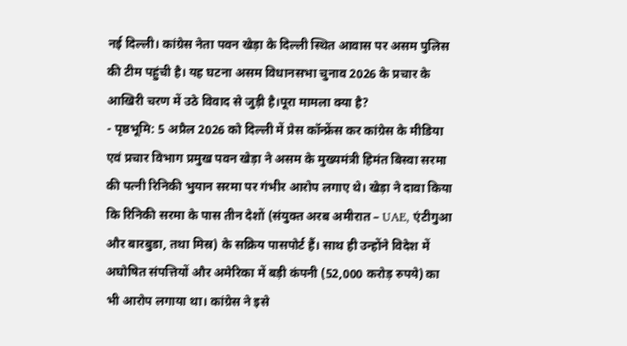नई दिल्ली। कांग्रेस नेता पवन खेड़ा के दिल्ली स्थित आवास पर असम पुलिस की टीम पहुंची है। यह घटना असम विधानसभा चुनाव 2026 के प्रचार के आखिरी चरण में उठे विवाद से जुड़ी है।पूरा मामला क्या है?
- पृष्ठभूमि: 5 अप्रैल 2026 को दिल्ली में प्रेस कॉन्फ्रेंस कर कांग्रेस के मीडिया एवं प्रचार विभाग प्रमुख पवन खेड़ा ने असम के मुख्यमंत्री हिमंत बिस्वा सरमा की पत्नी रिनिकी भुयान सरमा पर गंभीर आरोप लगाए थे। खेड़ा ने दावा किया कि रिनिकी सरमा के पास तीन देशों (संयुक्त अरब अमीरात – UAE, एंटीगुआ और बारबुडा, तथा मिस्र) के सक्रिय पासपोर्ट हैं। साथ ही उन्होंने विदेश में अघोषित संपत्तियों और अमेरिका में बड़ी कंपनी (52,000 करोड़ रुपये) का भी आरोप लगाया था। कांग्रेस ने इसे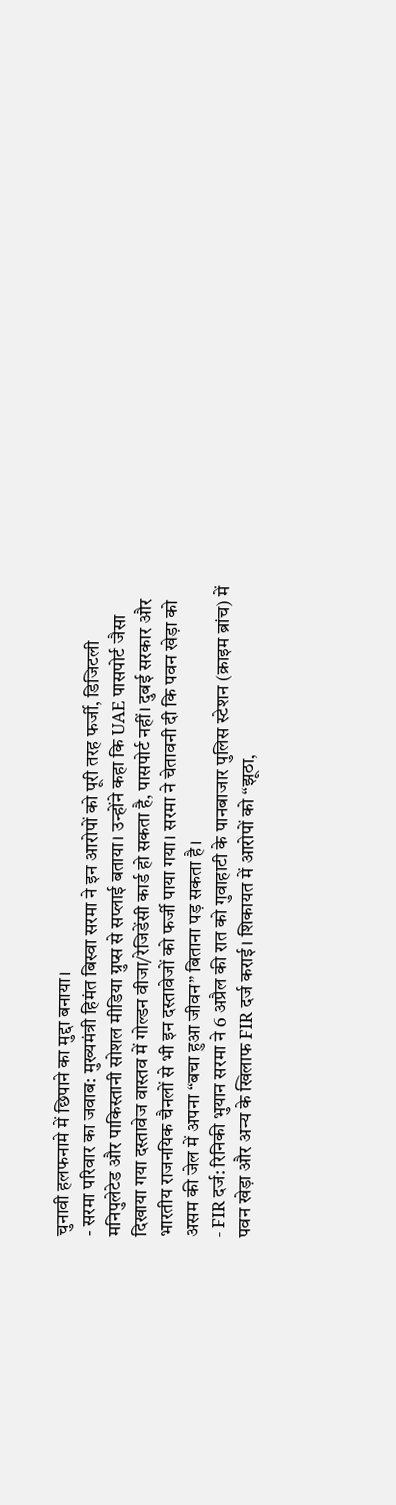चुनावी हलफनामे में छिपाने का मुद्दा बनाया।
- सरमा परिवार का जवाब: मुख्यमंत्री हिमंत बिस्वा सरमा ने इन आरोपों को पूरी तरह फर्जी, डिजिटली मनिपुलेटेड और पाकिस्तानी सोशल मीडिया ग्रुप्स से सप्लाई बताया। उन्होंने कहा कि UAE पासपोर्ट जैसा दिखाया गया दस्तावेज वास्तव में गोल्डन वीजा/रेजिडेंसी कार्ड हो सकता है, पासपोर्ट नहीं। दुबई सरकार और भारतीय राजनयिक चैनलों से भी इन दस्तावेजों को फर्जी पाया गया। सरमा ने चेतावनी दी कि पवन खेड़ा को असम की जेल में अपना “बचा हुआ जीवन” बिताना पड़ सकता है।
- FIR दर्ज: रिनिकी भुयान सरमा ने 6 अप्रैल की रात को गुवाहाटी के पानबाजार पुलिस स्टेशन (क्राइम ब्रांच) में पवन खेड़ा और अन्य के खिलाफ FIR दर्ज कराई। शिकायत में आरोपों को “झूठा,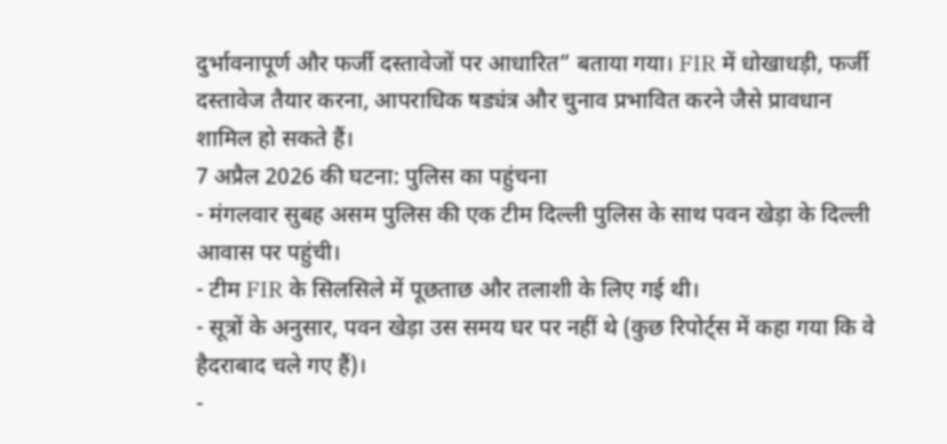दुर्भावनापूर्ण और फर्जी दस्तावेजों पर आधारित” बताया गया। FIR में धोखाधड़ी, फर्जी दस्तावेज तैयार करना, आपराधिक षड्यंत्र और चुनाव प्रभावित करने जैसे प्रावधान शामिल हो सकते हैं।
7 अप्रैल 2026 की घटना: पुलिस का पहुंचना
- मंगलवार सुबह असम पुलिस की एक टीम दिल्ली पुलिस के साथ पवन खेड़ा के दिल्ली आवास पर पहुंची।
- टीम FIR के सिलसिले में पूछताछ और तलाशी के लिए गई थी।
- सूत्रों के अनुसार, पवन खेड़ा उस समय घर पर नहीं थे (कुछ रिपोर्ट्स में कहा गया कि वे हैदराबाद चले गए हैं)।
-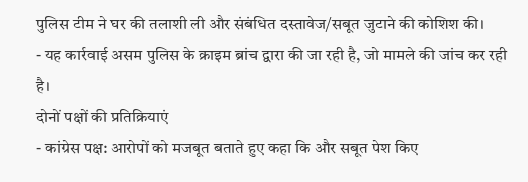पुलिस टीम ने घर की तलाशी ली और संबंधित दस्तावेज/सबूत जुटाने की कोशिश की।
- यह कार्रवाई असम पुलिस के क्राइम ब्रांच द्वारा की जा रही है, जो मामले की जांच कर रही है।
दोनों पक्षों की प्रतिक्रियाएं
- कांग्रेस पक्ष: आरोपों को मजबूत बताते हुए कहा कि और सबूत पेश किए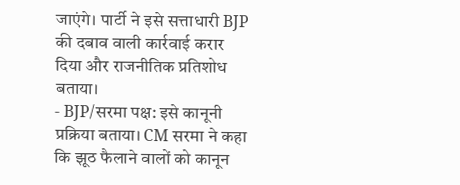जाएंगे। पार्टी ने इसे सत्ताधारी BJP की दबाव वाली कार्रवाई करार दिया और राजनीतिक प्रतिशोध बताया।
- BJP/सरमा पक्ष: इसे कानूनी प्रक्रिया बताया। CM सरमा ने कहा कि झूठ फैलाने वालों को कानून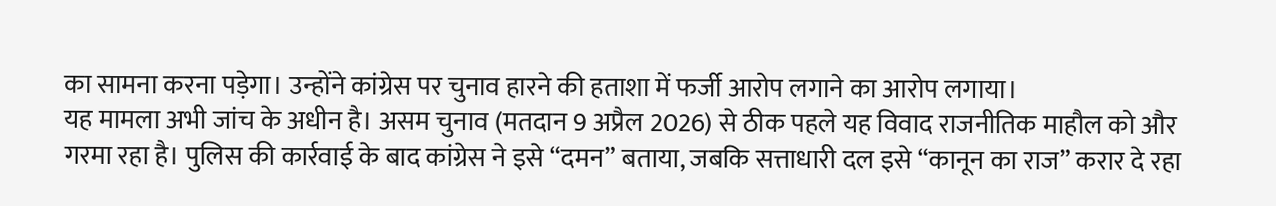का सामना करना पड़ेगा। उन्होंने कांग्रेस पर चुनाव हारने की हताशा में फर्जी आरोप लगाने का आरोप लगाया।
यह मामला अभी जांच के अधीन है। असम चुनाव (मतदान 9 अप्रैल 2026) से ठीक पहले यह विवाद राजनीतिक माहौल को और गरमा रहा है। पुलिस की कार्रवाई के बाद कांग्रेस ने इसे “दमन” बताया, जबकि सत्ताधारी दल इसे “कानून का राज” करार दे रहा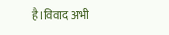है।विवाद अभी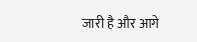जारी है और आगे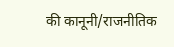की कानूनी/राजनीतिक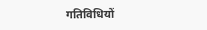गतिविधियों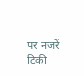पर नजरें टिकी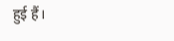हुई हैं।